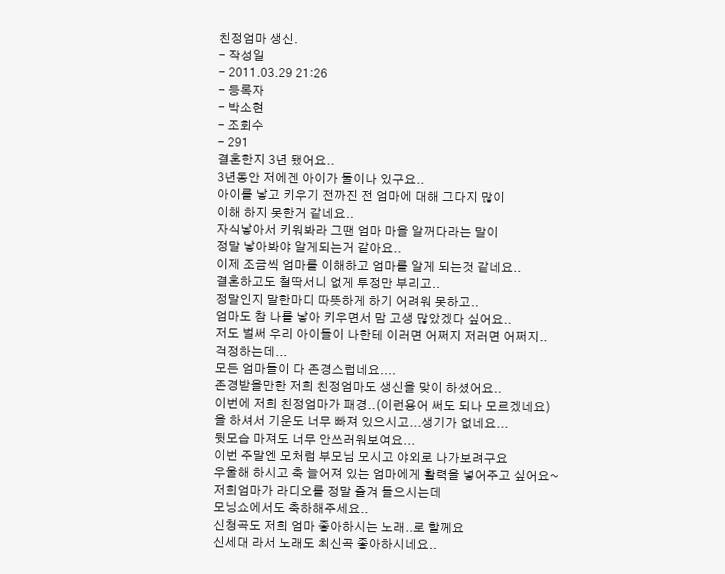친정엄마 생신.
- 작성일
- 2011.03.29 21:26
- 등록자
- 박소현
- 조회수
- 291
결혼한지 3년 됐어요..
3년동안 저에겐 아이가 둘이나 있구요..
아이를 낳고 키우기 전까진 전 엄마에 대해 그다지 많이
이해 하지 못한거 같네요..
자식낳아서 키워봐라 그땐 엄마 마을 알꺼다라는 말이
정말 낳아봐야 알게되는거 같아요..
이제 조금씩 엄마를 이해하고 엄마를 알게 되는것 같네요..
결혼하고도 철딱서니 없게 투정만 부리고..
정말인지 말한마디 따뜻하게 하기 어려워 못하고..
엄마도 참 나를 낳아 키우면서 맘 고생 많았겠다 싶어요..
저도 벌써 우리 아이들이 나한테 이러면 어쩌지 저러면 어쩌지..
걱정하는데...
모든 엄마들이 다 존경스럽네요....
존경받을만한 저희 친정엄마도 생신을 맞이 하셨어요..
이번에 저희 친정엄마가 패경..(이런용어 써도 되나 모르겠네요)
을 하셔서 기운도 너무 빠져 있으시고...생기가 없네요...
뒷모습 마져도 너무 안쓰러워보여요...
이번 주말엔 모처럼 부모님 모시고 야외로 나가보려구요
우울해 하시고 축 늘어져 있는 엄마에게 활력을 넣어주고 싶어요~
저희엄마가 라디오를 정말 즐겨 들으시는데
모닝쇼에서도 축하해주세요..
신청곡도 저희 엄마 좋아하시는 노래..로 할께요
신세대 라서 노래도 최신곡 좋아하시네요..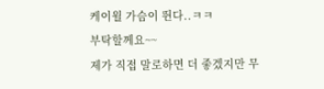케이윌 가슴이 뛴다..ㅋㅋ
부탁할께요~~
제가 직접 말로하면 더 좋겠지만 무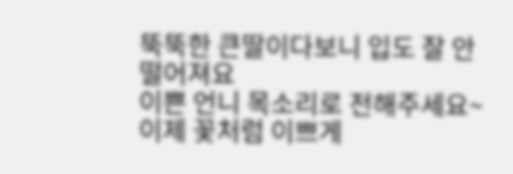뚝뚝한 큰딸이다보니 입도 잘 안떨어져요
이쁜 언니 목소리로 전해주세요~
이제 꽃처럼 이쁘게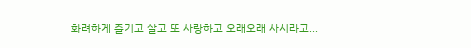화려하게 즐기고 살고 또 사랑하고 오래오래 사시라고...